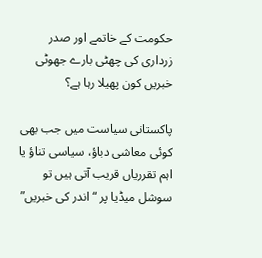حکومت کے خاتمے اور صدر زرداری کی چھٹی بارے جھوٹی خبریں کون پھیلا رہا ہے؟

پاکستانی سیاست میں جب بھی کوئی معاشی دباؤ، سیاسی تناؤ یا اہم تقرریاں قریب آتی ہیں تو سوشل میڈیا پر “اندر کی خبریں”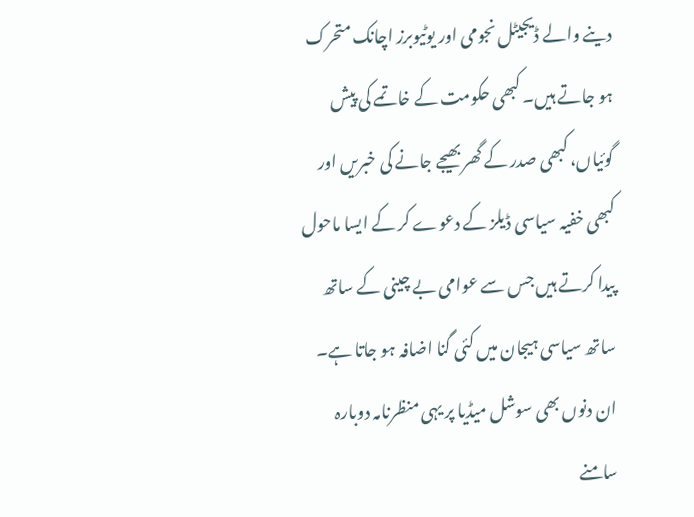دینے والے ڈیجیٹل نجومی اور یوٹیوبرز اچانک متحرک ہو جاتے ہیں۔ کبھی حکومت کے خاتمے کی پیش گوئیاں، کبھی صدر کے گھر بھیجے جانے کی خبریں اور کبھی خفیہ سیاسی ڈیلز کے دعوے کر کے ایسا ماحول پیدا کرتے ہیں جس سے عوامی بے چینی کے ساتھ ساتھ سیاسی ہیجان میں کئی گنا اضافہ ہو جاتا ہے۔ ان دنوں بھی سوشل میڈیا پر یہی منظرنامہ دوبارہ سامنے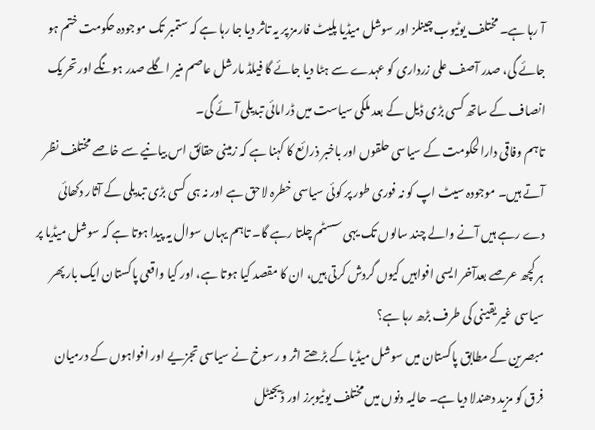آ رہا ہے۔ مختلف یوٹیوب چینلز اور سوشل میڈیا پلیٹ فارمز پر یہ تاثر دیا جا رہا ہے کہ ستمبر تک موجودہ حکومت ختم ہو جائے گی، صدر آصف علی زرداری کو عہدے سے ہٹا دیا جائے گا فیلڈ مارشل عاصم منیر اگلے صدر ہونگے اور تحریک انصاف کے ساتھ کسی بڑی ڈیل کے بعد ملکی سیاست میں ڈرامائی تبدیلی آئے گی۔
تاہم وفاقی دارالحکومت کے سیاسی حلقوں اور باخبر ذرائع کا کہنا ہے کہ زمینی حقائق اس بیانیے سے خاصے مختلف نظر آتے ہیں۔ موجودہ سیٹ اپ کو نہ فوری طور پر کوئی سیاسی خطرہ لاحق ہے اور نہ ہی کسی بڑی تبدیلی کے آثار دکھائی دے رہے ہیں آنے والے چند سالوں تک یہی سسٹم چلتا رہے گا۔ تاہم یہاں سوال یہ پیدا ہوتا ہے کہ سوشل میڈیا پر ہر کچھ عرصے بعدآخر ایسی افواہیں کیوں گردش کرتی ہیں، ان کا مقصد کیا ہوتا ہے، اور کیا واقعی پاکستان ایک بار پھر سیاسی غیر یقینی کی طرف بڑھ رہا ہے؟
مبصرین کے مطابق پاکستان میں سوشل میڈیا کے بڑھتے اثر و رسوخ نے سیاسی تجزیے اور افواہوں کے درمیان فرق کو مزید دھندلا دیا ہے۔ حالیہ دنوں میں مختلف یوٹیوبرز اور ڈیجیٹل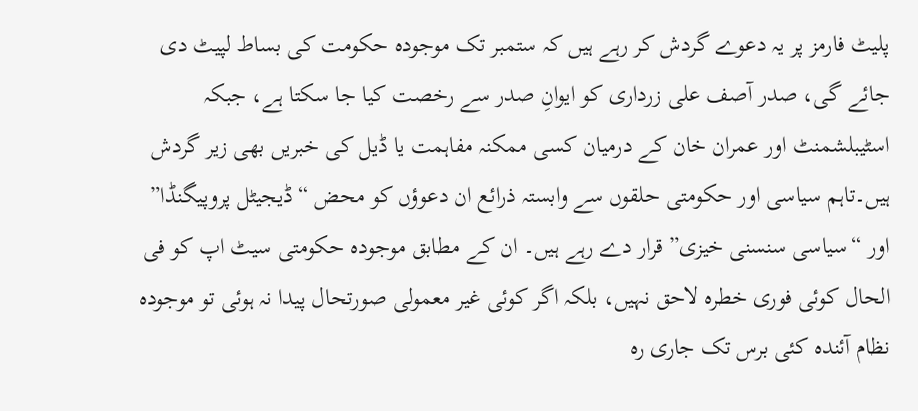پلیٹ فارمز پر یہ دعوے گردش کر رہے ہیں کہ ستمبر تک موجودہ حکومت کی بساط لپیٹ دی جائے گی، صدر آصف علی زرداری کو ایوانِ صدر سے رخصت کیا جا سکتا ہے، جبکہ اسٹیبلشمنٹ اور عمران خان کے درمیان کسی ممکنہ مفاہمت یا ڈیل کی خبریں بھی زیر گردش ہیں۔تاہم سیاسی اور حکومتی حلقوں سے وابستہ ذرائع ان دعوؤں کو محض “ڈیجیٹل پروپیگنڈا” اور “سیاسی سنسنی خیزی” قرار دے رہے ہیں۔ ان کے مطابق موجودہ حکومتی سیٹ اپ کو فی الحال کوئی فوری خطرہ لاحق نہیں، بلکہ اگر کوئی غیر معمولی صورتحال پیدا نہ ہوئی تو موجودہ نظام آئندہ کئی برس تک جاری رہ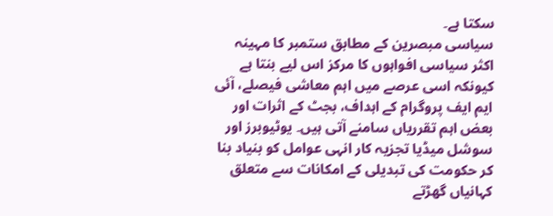سکتا ہے۔
سیاسی مبصرین کے مطابق ستمبر کا مہینہ اکثر سیاسی افواہوں کا مرکز اس لیے بنتا ہے کیونکہ اسی عرصے میں اہم معاشی فیصلے، آئی ایم ایف پروگرام کے اہداف، بجٹ کے اثرات اور بعض اہم تقرریاں سامنے آتی ہیں۔ یوٹیوبرز اور سوشل میڈیا تجزیہ کار انہی عوامل کو بنیاد بنا کر حکومت کی تبدیلی کے امکانات سے متعلق کہانیاں گھڑتے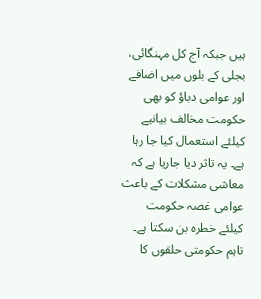ہیں جبکہ آج کل مہنگائی، بجلی کے بلوں میں اضافے اور عوامی دباؤ کو بھی حکومت مخالف بیانیے کیلئے استعمال کیا جا رہا ہے۔ یہ تاثر دیا جاریا ہے کہ معاشی مشکلات کے باعث عوامی غصہ حکومت کیلئے خطرہ بن سکتا ہے۔ تاہم حکومتی حلقوں کا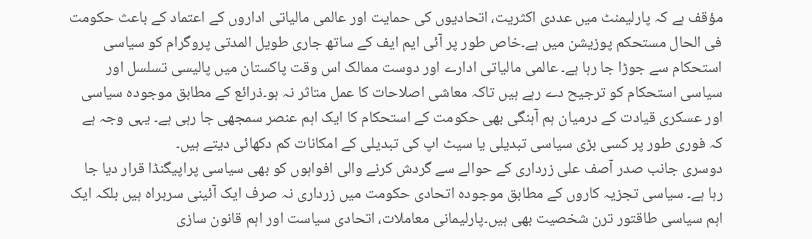مؤقف ہے کہ پارلیمنٹ میں عددی اکثریت، اتحادیوں کی حمایت اور عالمی مالیاتی اداروں کے اعتماد کے باعث حکومت فی الحال مستحکم پوزیشن میں ہے۔خاص طور پر آئی ایم ایف کے ساتھ جاری طویل المدتی پروگرام کو سیاسی استحکام سے جوڑا جا رہا ہے۔ عالمی مالیاتی ادارے اور دوست ممالک اس وقت پاکستان میں پالیسی تسلسل اور سیاسی استحکام کو ترجیح دے رہے ہیں تاکہ معاشی اصلاحات کا عمل متاثر نہ ہو۔ذرائع کے مطابق موجودہ سیاسی اور عسکری قیادت کے درمیان ہم آہنگی بھی حکومت کے استحکام کا ایک اہم عنصر سمجھی جا رہی ہے۔ یہی وجہ ہے کہ فوری طور پر کسی بڑی سیاسی تبدیلی یا سیٹ اپ کی تبدیلی کے امکانات کم دکھائی دیتے ہیں۔
دوسری جانب صدر آصف علی زرداری کے حوالے سے گردش کرنے والی افواہوں کو بھی سیاسی پراپیگنڈا قرار دیا جا رہا ہے۔ سیاسی تجزیہ کاروں کے مطابق موجودہ اتحادی حکومت میں زرداری نہ صرف ایک آئینی سربراہ ہیں بلکہ ایک اہم سیاسی طاقتور ترن شخصیت بھی ہیں۔پارلیمانی معاملات، اتحادی سیاست اور اہم قانون سازی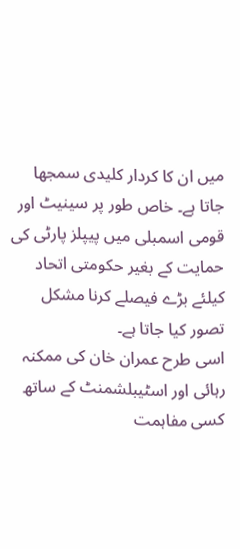میں ان کا کردار کلیدی سمجھا جاتا ہے۔ خاص طور پر سینیٹ اور قومی اسمبلی میں پیپلز پارٹی کی حمایت کے بغیر حکومتی اتحاد کیلئے بڑے فیصلے کرنا مشکل تصور کیا جاتا ہے۔
اسی طرح عمران خان کی ممکنہ رہائی اور اسٹیبلشمنٹ کے ساتھ کسی مفاہمت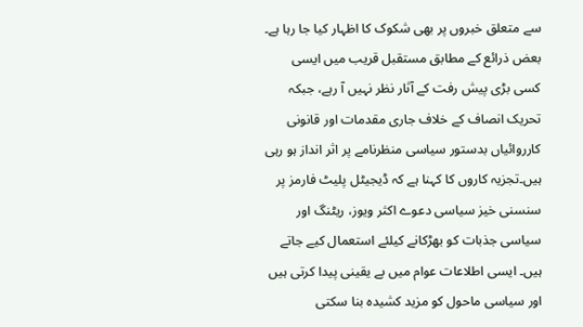سے متعلق خبروں پر بھی شکوک کا اظہار کیا جا رہا ہے۔ بعض ذرائع کے مطابق مستقبل قریب میں ایسی کسی بڑی پیش رفت کے آثار نظر نہیں آ رہے، جبکہ تحریک انصاف کے خلاف جاری مقدمات اور قانونی کارروائیاں بدستور سیاسی منظرنامے پر اثر انداز ہو رہی ہیں۔تجزیہ کاروں کا کہنا ہے کہ ڈیجیٹل پلیٹ فارمز پر سنسنی خیز سیاسی دعوے اکثر ویوز، ریٹنگ اور سیاسی جذبات کو بھڑکانے کیلئے استعمال کیے جاتے ہیں۔ ایسی اطلاعات عوام میں بے یقینی پیدا کرتی ہیں اور سیاسی ماحول کو مزید کشیدہ بنا سکتی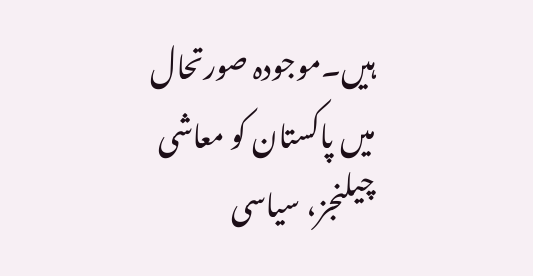ہیں۔موجودہ صورتحال میں پاکستان کو معاشی چیلنجز، سیاسی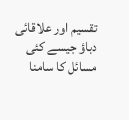تقسیم اور علاقائی دباؤ جیسے کئی مسائل کا سامنا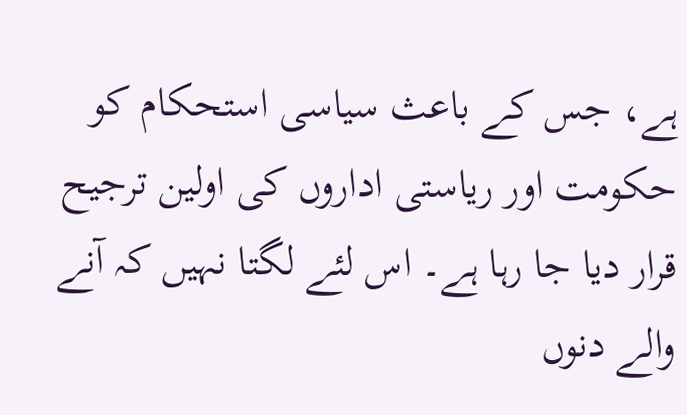ہے، جس کے باعث سیاسی استحکام کو حکومت اور ریاستی اداروں کی اولین ترجیح قرار دیا جا رہا ہے۔ اس لئے لگتا نہیں کہ آنے والے دنوں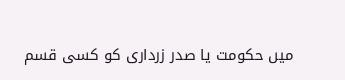میں حکومت یا صدر زرداری کو کسی قسم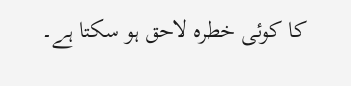کا کوئی خطرہ لاحق ہو سکتا ہے۔